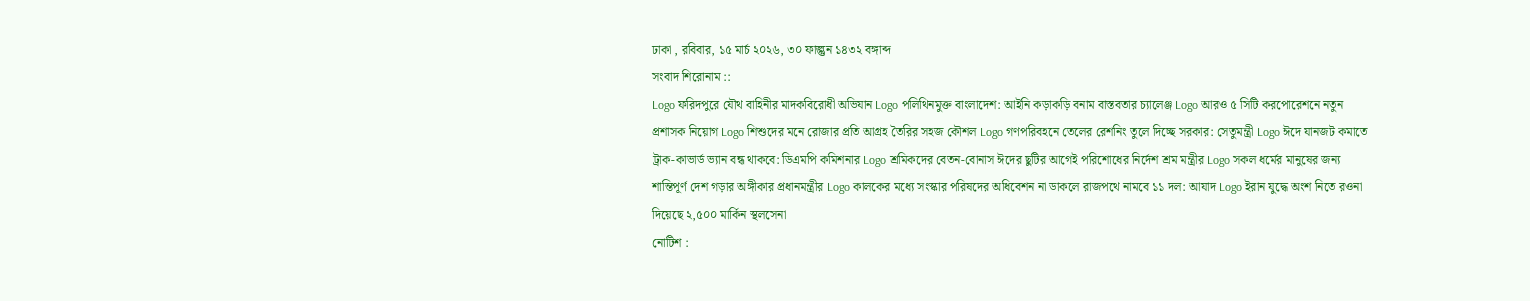ঢাকা , রবিবার, ১৫ মার্চ ২০২৬, ৩০ ফাল্গুন ১৪৩২ বঙ্গাব্দ
সংবাদ শিরোনাম ::
Logo ফরিদপুরে যৌথ বাহিনীর মাদকবিরোধী অভিযান Logo পলিথিনমুক্ত বাংলাদেশ: আইনি কড়াকড়ি বনাম বাস্তবতার চ্যালেঞ্জ Logo আরও ৫ সিটি করপোরেশনে নতুন প্রশাসক নিয়োগ Logo শিশুদের মনে রোজার প্রতি আগ্রহ তৈরির সহজ কৌশল Logo গণপরিবহনে তেলের রেশনিং তুলে দিচ্ছে সরকার: সেতুমন্ত্রী Logo ঈদে যানজট কমাতে ট্রাক-কাভার্ড ভ্যান বন্ধ থাকবে: ডিএমপি কমিশনার Logo শ্রমিকদের বেতন-বোনাস ঈদের ছুটির আগেই পরিশোধের নির্দেশ শ্রম মন্ত্রীর Logo সকল ধর্মের মানুষের জন্য শান্তিপূর্ণ দেশ গড়ার অঙ্গীকার প্রধানমন্ত্রীর Logo কালকের মধ্যে সংস্কার পরিষদের অধিবেশন না ডাকলে রাজপথে নামবে ১১ দল: আযাদ Logo ইরান যুদ্ধে অংশ নিতে রওনা দিয়েছে ২,৫০০ মার্কিন স্থলসেনা
নোটিশ :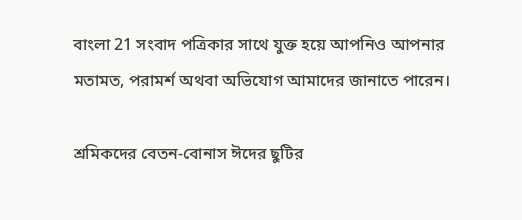বাংলা 21 সংবাদ পত্রিকার সাথে যুক্ত হয়ে আপনিও আপনার মতামত, পরামর্শ অথবা অভিযোগ আমাদের জানাতে পারেন।

শ্রমিকদের বেতন-বোনাস ঈদের ছুটির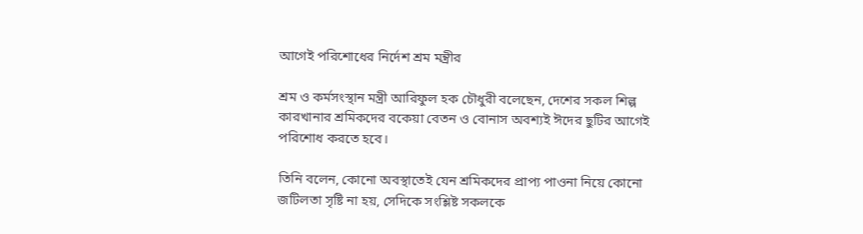আগেই পরিশোধের নির্দেশ শ্রম মন্ত্রীর

শ্রম ও কর্মসংস্থান মন্ত্রী আরিফুল হক চৌধুরী বলেছেন, দেশের সকল শিল্প কারখানার শ্রমিকদের বকেয়া বেতন ও বোনাস অবশ্যই ঈদের ছুটির আগেই পরিশোধ করতে হবে।

তিনি বলেন, কোনো অবস্থাতেই যেন শ্রমিকদের প্রাপ্য পাওনা নিয়ে কোনো জটিলতা সৃষ্টি না হয়, সেদিকে সংশ্লিষ্ট সকলকে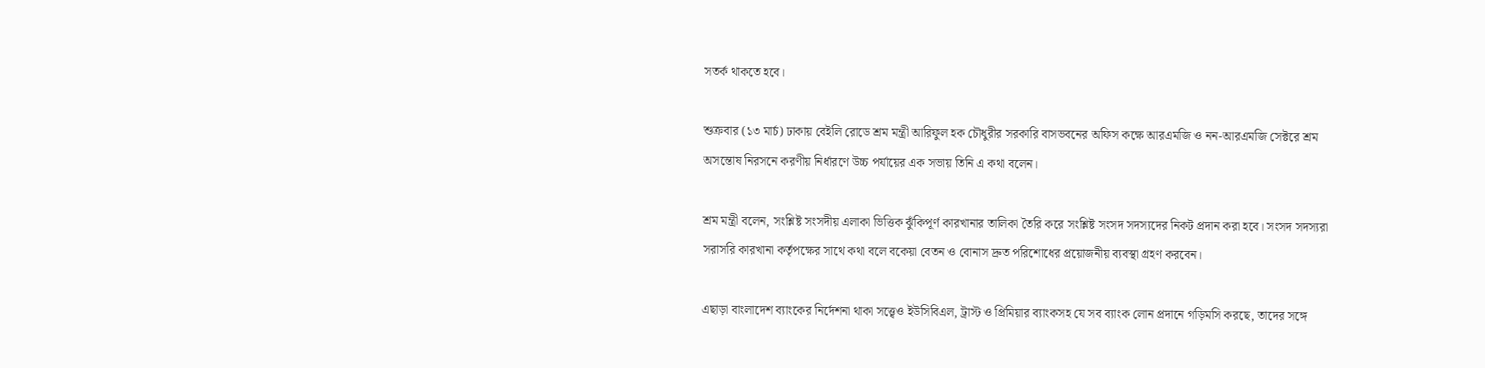সতর্ক থাকতে হবে।

শুক্রবার (১৩ মার্চ) ঢাকায় বেইলি রোডে শ্রম মন্ত্রী আরিফুল হক চৌধুরীর সরকারি বাসভবনের অফিস কক্ষে আরএমজি ও নন-আরএমজি সেক্টরে শ্রম অসন্তোষ নিরসনে করণীয় নির্ধারণে উচ্চ পর্যায়ের এক সভায় তিনি এ কথা বলেন।

শ্রম মন্ত্রী বলেন, সংশ্লিষ্ট সংসদীয় এলাকা ভিত্তিক ঝুঁকিপূর্ণ কারখানার তালিকা তৈরি করে সংশ্লিষ্ট সংসদ সদস্যদের নিকট প্রদান করা হবে। সংসদ সদস্যরা সরাসরি কারখানা কর্তৃপক্ষের সাথে কথা বলে বকেয়া বেতন ও বোনাস দ্রুত পরিশোধের প্রয়োজনীয় ব্যবস্থা গ্রহণ করবেন।

এছাড়া বাংলাদেশ ব্যাংকের নির্দেশনা থাকা সত্ত্বেও ইউসিবিএল, ট্রাস্ট ও প্রিমিয়ার ব্যাংকসহ যে সব ব্যাংক লোন প্রদানে গড়িমসি করছে, তাদের সঙ্গে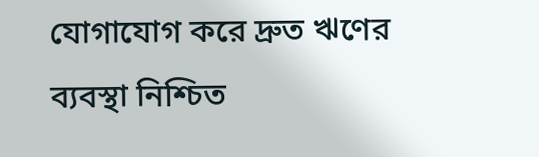যোগাযোগ করে দ্রুত ঋণের ব্যবস্থা নিশ্চিত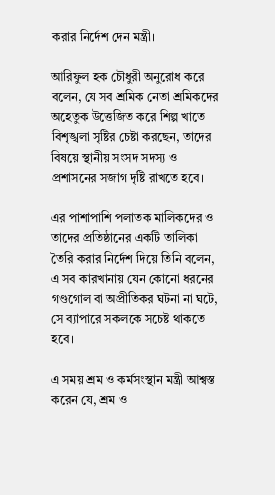করার নির্দেশ দেন মন্ত্রী।

আরিফুল হক চৌধুরী অনুরোধ করে বলেন, যে সব শ্রমিক নেতা শ্রমিকদের অহেতুক উত্তেজিত করে শিল্প খাতে বিশৃঙ্খলা সৃষ্টির চেষ্টা করছেন, তাদের বিষয়ে স্থানীয় সংসদ সদস্য ও প্রশাসনের সজাগ দৃষ্টি রাখতে হবে।

এর পাশাপাশি পলাতক মালিকদের ও তাদের প্রতিষ্ঠানের একটি তালিকা তৈরি করার নির্দেশ দিয়ে তিনি বলেন, এ সব কারখানায় যেন কোনো ধরনের গণ্ডগোল বা অপ্রীতিকর ঘটনা না ঘটে, সে ব্যাপারে সকলকে সচেষ্ট থাকতে হবে।

এ সময় শ্রম ও কর্মসংস্থান মন্ত্রী আশ্বস্ত করেন যে, শ্রম ও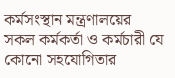কর্মসংস্থান মন্ত্রণালয়ের সকল কর্মকর্তা ও কর্মচারী যে কোনো সহযোগিতার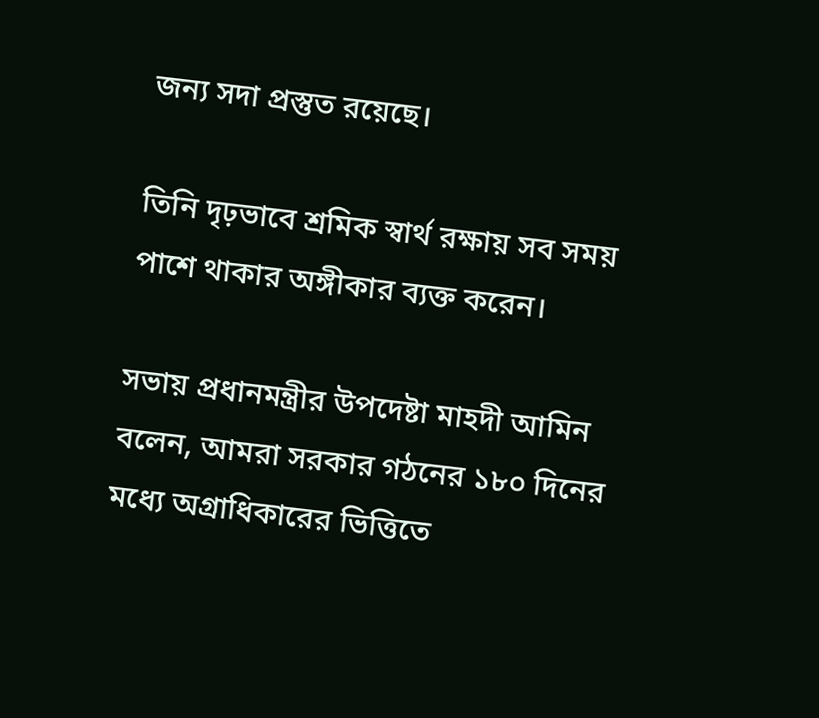জন্য সদা প্রস্তুত রয়েছে।

তিনি দৃঢ়ভাবে শ্রমিক স্বার্থ রক্ষায় সব সময় পাশে থাকার অঙ্গীকার ব্যক্ত করেন।

সভায় প্রধানমন্ত্রীর উপদেষ্টা মাহদী আমিন বলেন, আমরা সরকার গঠনের ১৮০ দিনের মধ্যে অগ্রাধিকারের ভিত্তিতে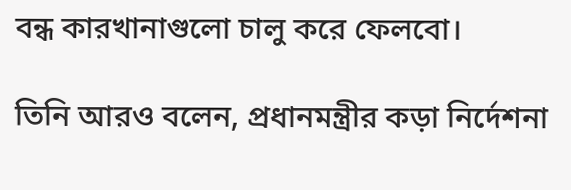বন্ধ কারখানাগুলো চালু করে ফেলবো।

তিনি আরও বলেন, প্রধানমন্ত্রীর কড়া নির্দেশনা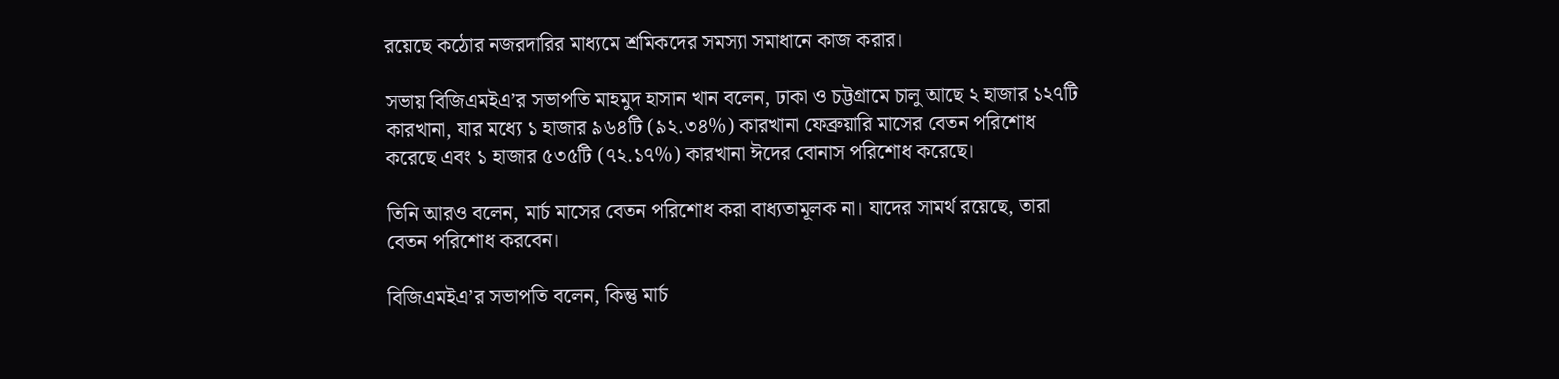রয়েছে কঠোর নজরদারির মাধ্যমে শ্রমিকদের সমস্যা সমাধানে কাজ করার।

সভায় বিজিএমইএ’র সভাপতি মাহমুদ হাসান খান বলেন, ঢাকা ও চট্টগ্রামে চালু আছে ২ হাজার ১২৭টি কারখানা, যার মধ্যে ১ হাজার ৯৬৪টি (৯২.৩৪%) কারখানা ফেব্রুয়ারি মাসের বেতন পরিশোধ করেছে এবং ১ হাজার ৫৩৫টি (৭২.১৭%) কারখানা ঈদের বোনাস পরিশোধ করেছে।

তিনি আরও বলেন, মার্চ মাসের বেতন পরিশোধ করা বাধ্যতামূলক না। যাদের সামর্থ রয়েছে, তারা বেতন পরিশোধ করবেন।

বিজিএমইএ’র সভাপতি বলেন, কিন্তু মার্চ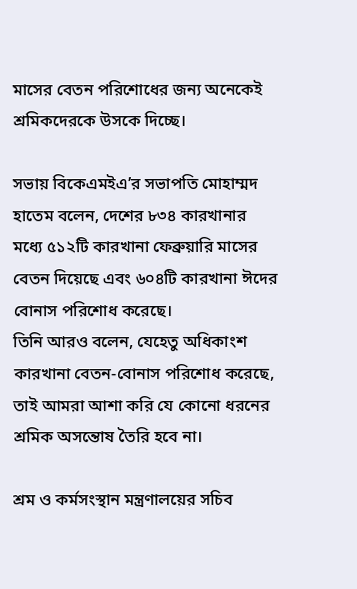মাসের বেতন পরিশোধের জন্য অনেকেই শ্রমিকদেরকে উসকে দিচ্ছে।

সভায় বিকেএমইএ’র সভাপতি মোহাম্মদ হাতেম বলেন, দেশের ৮৩৪ কারখানার মধ্যে ৫১২টি কারখানা ফেব্রুয়ারি মাসের বেতন দিয়েছে এবং ৬০৪টি কারখানা ঈদের বোনাস পরিশোধ করেছে।
তিনি আরও বলেন, যেহেতু অধিকাংশ কারখানা বেতন-বোনাস পরিশোধ করেছে, তাই আমরা আশা করি যে কোনো ধরনের শ্রমিক অসন্তোষ তৈরি হবে না।

শ্রম ও কর্মসংস্থান মন্ত্রণালয়ের সচিব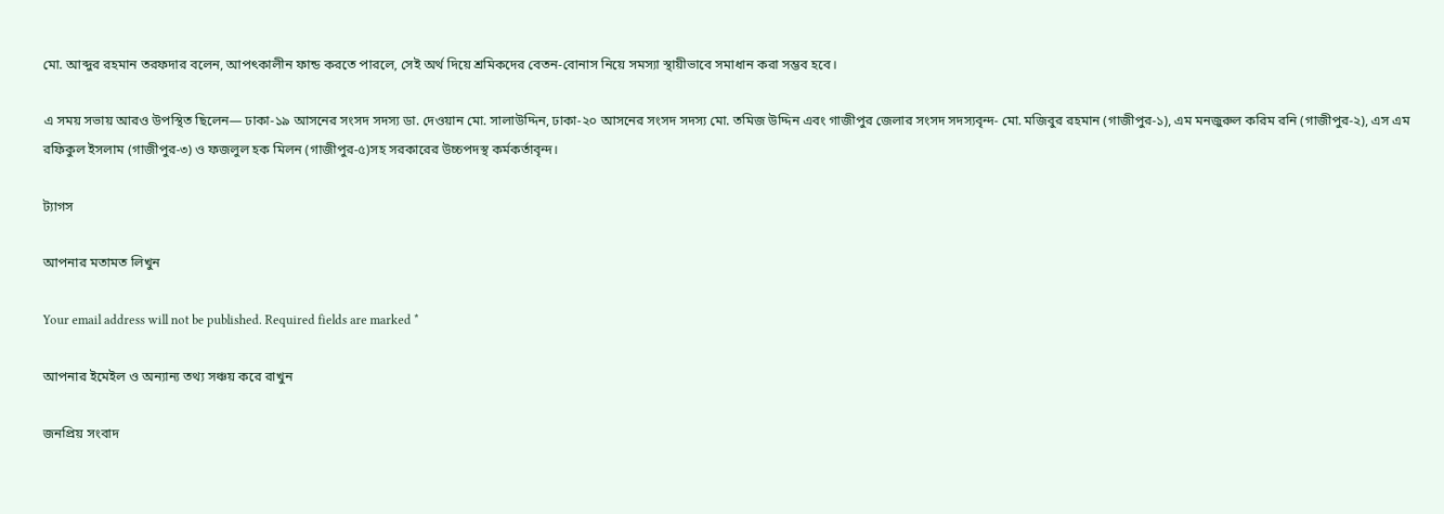মো. আব্দুর রহমান তরফদার বলেন, আপৎকালীন ফান্ড করতে পারলে, সেই অর্থ দিয়ে শ্রমিকদের বেতন-বোনাস নিয়ে সমস্যা স্থায়ীভাবে সমাধান করা সম্ভব হবে।

এ সময় সভায় আরও উপস্থিত ছিলেন— ঢাকা-১৯ আসনের সংসদ সদস্য ডা. দেওয়ান মো. সালাউদ্দিন, ঢাকা-২০ আসনের সংসদ সদস্য মো. তমিজ উদ্দিন এবং গাজীপুর জেলার সংসদ সদস্যবৃন্দ- মো. মজিবুর রহমান (গাজীপুর-১), এম মনজুরুল করিম রনি (গাজীপুর-২), এস এম রফিকুল ইসলাম (গাজীপুর-৩) ও ফজলুল হক মিলন (গাজীপুর-৫)সহ সরকারের উচ্চপদস্থ কর্মকর্তাবৃন্দ।

ট্যাগস

আপনার মতামত লিখুন

Your email address will not be published. Required fields are marked *

আপনার ইমেইল ও অন্যান্য তথ্য সঞ্চয় করে রাখুন

জনপ্রিয় সংবাদ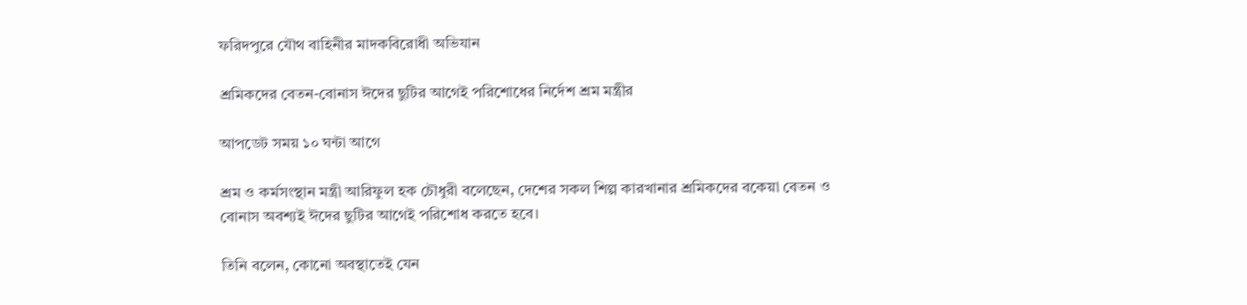ফরিদপুরে যৌথ বাহিনীর মাদকবিরোধী অভিযান

শ্রমিকদের বেতন-বোনাস ঈদের ছুটির আগেই পরিশোধের নির্দেশ শ্রম মন্ত্রীর

আপডেট সময় ১০ ঘন্টা আগে

শ্রম ও কর্মসংস্থান মন্ত্রী আরিফুল হক চৌধুরী বলেছেন, দেশের সকল শিল্প কারখানার শ্রমিকদের বকেয়া বেতন ও বোনাস অবশ্যই ঈদের ছুটির আগেই পরিশোধ করতে হবে।

তিনি বলেন, কোনো অবস্থাতেই যেন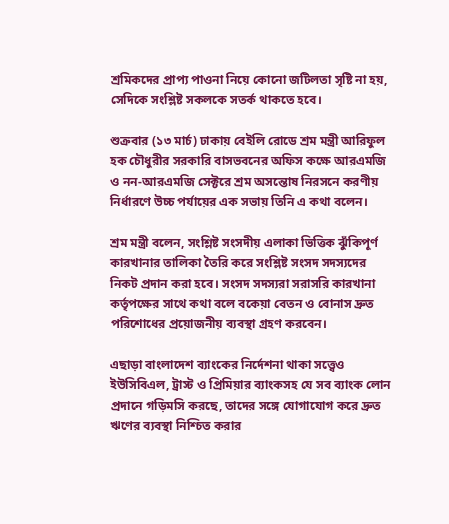শ্রমিকদের প্রাপ্য পাওনা নিয়ে কোনো জটিলতা সৃষ্টি না হয়, সেদিকে সংশ্লিষ্ট সকলকে সতর্ক থাকতে হবে।

শুক্রবার (১৩ মার্চ) ঢাকায় বেইলি রোডে শ্রম মন্ত্রী আরিফুল হক চৌধুরীর সরকারি বাসভবনের অফিস কক্ষে আরএমজি ও নন-আরএমজি সেক্টরে শ্রম অসন্তোষ নিরসনে করণীয় নির্ধারণে উচ্চ পর্যায়ের এক সভায় তিনি এ কথা বলেন।

শ্রম মন্ত্রী বলেন, সংশ্লিষ্ট সংসদীয় এলাকা ভিত্তিক ঝুঁকিপূর্ণ কারখানার তালিকা তৈরি করে সংশ্লিষ্ট সংসদ সদস্যদের নিকট প্রদান করা হবে। সংসদ সদস্যরা সরাসরি কারখানা কর্তৃপক্ষের সাথে কথা বলে বকেয়া বেতন ও বোনাস দ্রুত পরিশোধের প্রয়োজনীয় ব্যবস্থা গ্রহণ করবেন।

এছাড়া বাংলাদেশ ব্যাংকের নির্দেশনা থাকা সত্ত্বেও ইউসিবিএল, ট্রাস্ট ও প্রিমিয়ার ব্যাংকসহ যে সব ব্যাংক লোন প্রদানে গড়িমসি করছে, তাদের সঙ্গে যোগাযোগ করে দ্রুত ঋণের ব্যবস্থা নিশ্চিত করার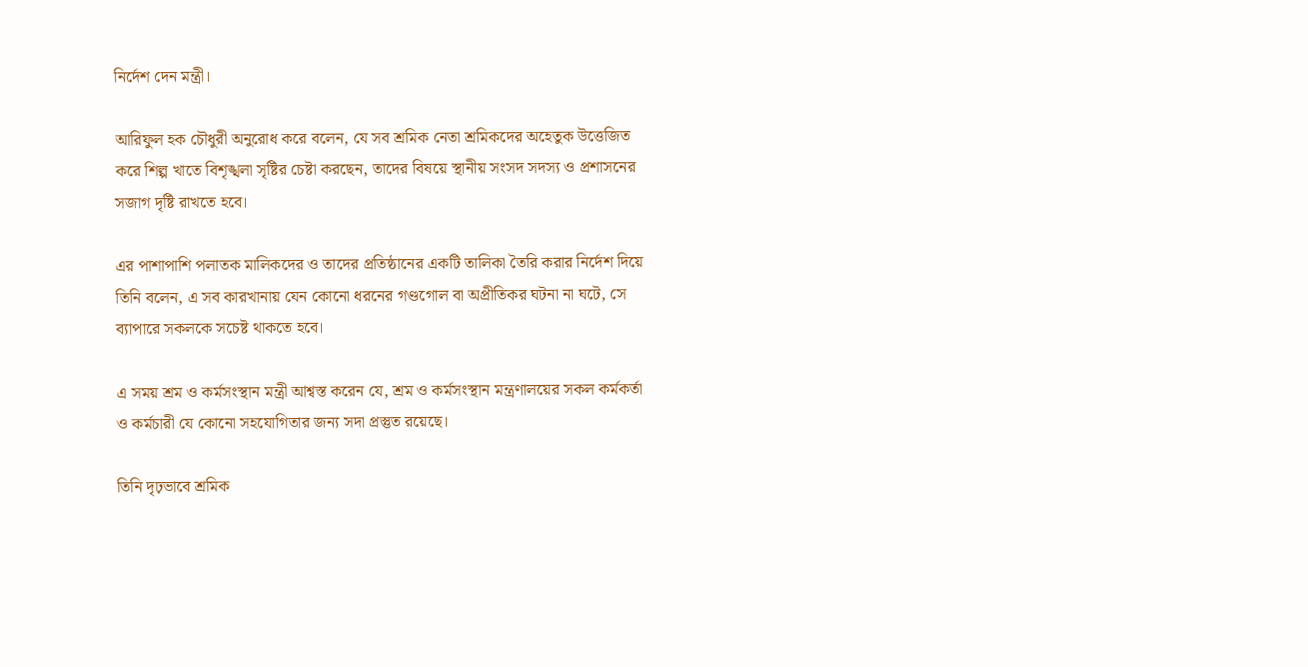নির্দেশ দেন মন্ত্রী।

আরিফুল হক চৌধুরী অনুরোধ করে বলেন, যে সব শ্রমিক নেতা শ্রমিকদের অহেতুক উত্তেজিত করে শিল্প খাতে বিশৃঙ্খলা সৃষ্টির চেষ্টা করছেন, তাদের বিষয়ে স্থানীয় সংসদ সদস্য ও প্রশাসনের সজাগ দৃষ্টি রাখতে হবে।

এর পাশাপাশি পলাতক মালিকদের ও তাদের প্রতিষ্ঠানের একটি তালিকা তৈরি করার নির্দেশ দিয়ে তিনি বলেন, এ সব কারখানায় যেন কোনো ধরনের গণ্ডগোল বা অপ্রীতিকর ঘটনা না ঘটে, সে ব্যাপারে সকলকে সচেষ্ট থাকতে হবে।

এ সময় শ্রম ও কর্মসংস্থান মন্ত্রী আশ্বস্ত করেন যে, শ্রম ও কর্মসংস্থান মন্ত্রণালয়ের সকল কর্মকর্তা ও কর্মচারী যে কোনো সহযোগিতার জন্য সদা প্রস্তুত রয়েছে।

তিনি দৃঢ়ভাবে শ্রমিক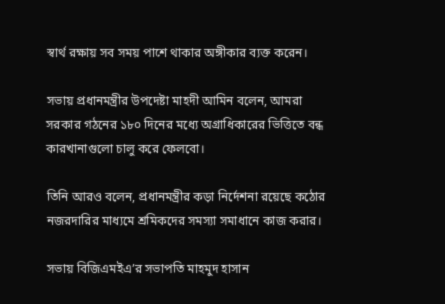স্বার্থ রক্ষায় সব সময় পাশে থাকার অঙ্গীকার ব্যক্ত করেন।

সভায় প্রধানমন্ত্রীর উপদেষ্টা মাহদী আমিন বলেন, আমরা সরকার গঠনের ১৮০ দিনের মধ্যে অগ্রাধিকারের ভিত্তিতে বন্ধ কারখানাগুলো চালু করে ফেলবো।

তিনি আরও বলেন, প্রধানমন্ত্রীর কড়া নির্দেশনা রয়েছে কঠোর নজরদারির মাধ্যমে শ্রমিকদের সমস্যা সমাধানে কাজ করার।

সভায় বিজিএমইএ’র সভাপতি মাহমুদ হাসান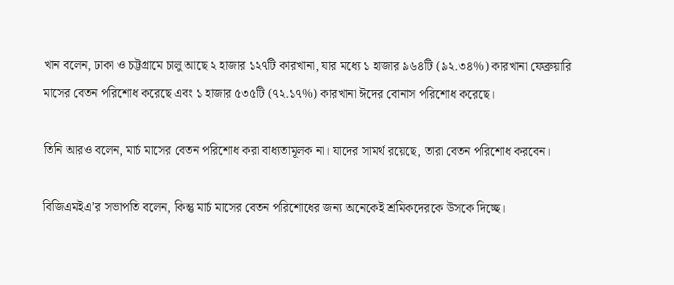খান বলেন, ঢাকা ও চট্টগ্রামে চালু আছে ২ হাজার ১২৭টি কারখানা, যার মধ্যে ১ হাজার ৯৬৪টি (৯২.৩৪%) কারখানা ফেব্রুয়ারি মাসের বেতন পরিশোধ করেছে এবং ১ হাজার ৫৩৫টি (৭২.১৭%) কারখানা ঈদের বোনাস পরিশোধ করেছে।

তিনি আরও বলেন, মার্চ মাসের বেতন পরিশোধ করা বাধ্যতামূলক না। যাদের সামর্থ রয়েছে, তারা বেতন পরিশোধ করবেন।

বিজিএমইএ’র সভাপতি বলেন, কিন্তু মার্চ মাসের বেতন পরিশোধের জন্য অনেকেই শ্রমিকদেরকে উসকে দিচ্ছে।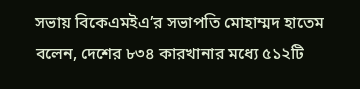সভায় বিকেএমইএ’র সভাপতি মোহাম্মদ হাতেম বলেন, দেশের ৮৩৪ কারখানার মধ্যে ৫১২টি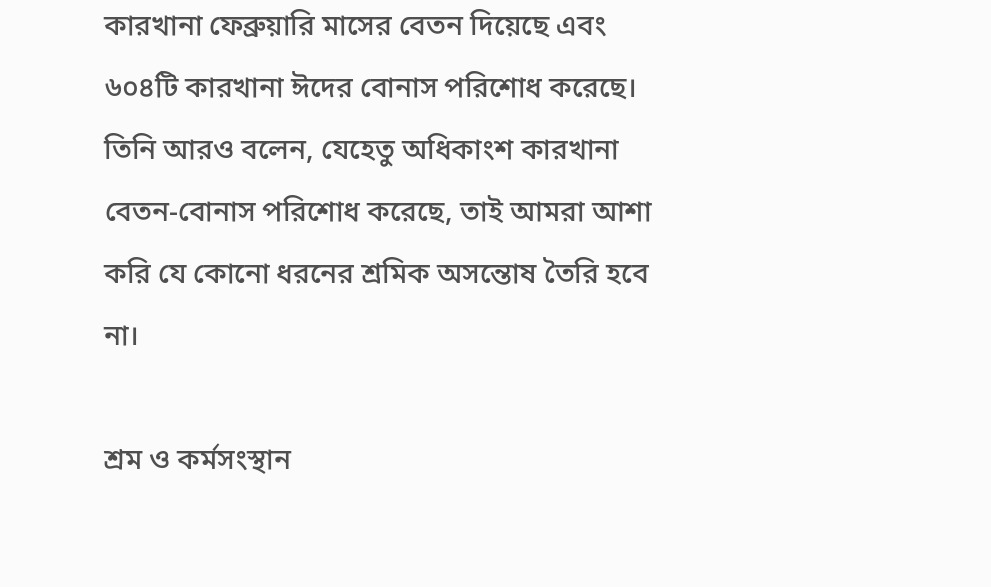কারখানা ফেব্রুয়ারি মাসের বেতন দিয়েছে এবং ৬০৪টি কারখানা ঈদের বোনাস পরিশোধ করেছে।
তিনি আরও বলেন, যেহেতু অধিকাংশ কারখানা বেতন-বোনাস পরিশোধ করেছে, তাই আমরা আশা করি যে কোনো ধরনের শ্রমিক অসন্তোষ তৈরি হবে না।

শ্রম ও কর্মসংস্থান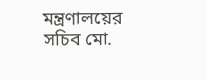মন্ত্রণালয়ের সচিব মো.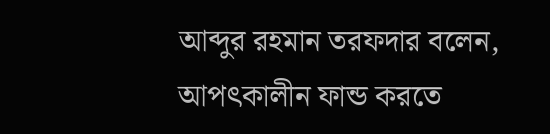আব্দুর রহমান তরফদার বলেন, আপৎকালীন ফান্ড করতে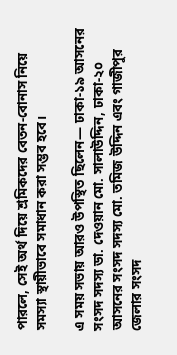পারলে, সেই অর্থ দিয়ে শ্রমিকদের বেতন-বোনাস নিয়ে সমস্যা স্থায়ীভাবে সমাধান করা সম্ভব হবে।

এ সময় সভায় আরও উপস্থিত ছিলেন— ঢাকা-১৯ আসনের সংসদ সদস্য ডা. দেওয়ান মো. সালাউদ্দিন, ঢাকা-২০ আসনের সংসদ সদস্য মো. তমিজ উদ্দিন এবং গাজীপুর জেলার সংসদ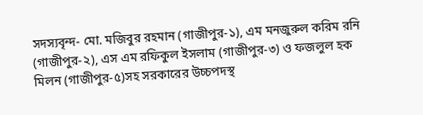সদস্যবৃন্দ- মো. মজিবুর রহমান (গাজীপুর-১), এম মনজুরুল করিম রনি (গাজীপুর-২), এস এম রফিকুল ইসলাম (গাজীপুর-৩) ও ফজলুল হক মিলন (গাজীপুর-৫)সহ সরকারের উচ্চপদস্থ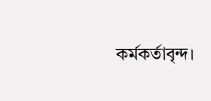কর্মকর্তাবৃন্দ।